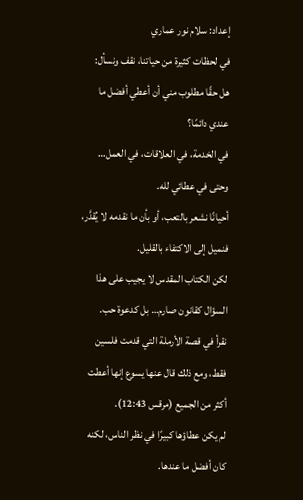إعداد: سلام نور عماري
في لحظات كثيرة من حياتنا، نقف ونسأل:
هل حقًا مطلوب مني أن أعطي أفضل ما عندي دائمًا؟
في الخدمة، في العلاقات، في العمل… وحتى في عطائي لله.
أحيانًا نشعر بالتعب، أو بأن ما نقدمه لا يُقدَّر، فنميل إلى الاكتفاء بالقليل.
لكن الكتاب المقدس لا يجيب على هذا السؤال كقانون صارم… بل كدعوة حب.
نقرأ في قصة الأرملة التي قدمت فلسين فقط، ومع ذلك قال عنها يسوع إنها أعطت أكثر من الجميع (مرقس 12:43).
لم يكن عطاؤها كبيرًا في نظر الناس، لكنه كان أفضل ما عندها.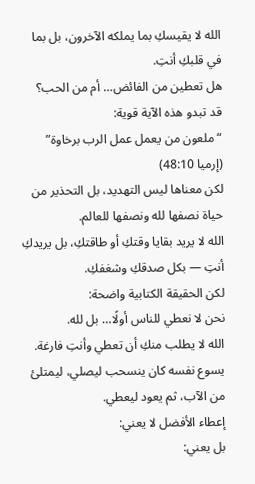الله لا يقيسكِ بما يملكه الآخرون، بل بما في قلبكِ أنتِ.
هل تعطين من الفائض… أم من الحب؟
قد تبدو هذه الآية قوية:
“ملعون من يعمل عمل الرب برخاوة” (إرميا 48:10)
لكن معناها ليس التهديد، بل التحذير من حياة نصفها لله ونصفها للعالم.
الله لا يريد بقايا وقتكِ أو طاقتكِ، بل يريدكِ أنتِ — بكل صدقكِ وشغفكِ.
لكن الحقيقة الكتابية واضحة:
نحن لا نعطي للناس أولًا… بل لله.
الله لا يطلب منكِ أن تعطي وأنتِ فارغة.
يسوع نفسه كان ينسحب ليصلي، ليمتلئ من الآب، ثم يعود ليعطي.
إعطاء الأفضل لا يعني:
بل يعني: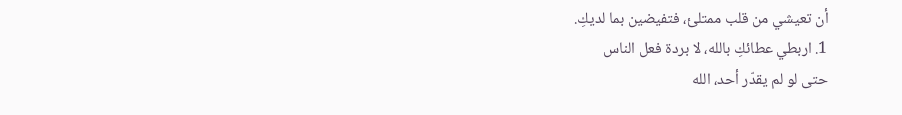أن تعيشي من قلب ممتلئ، فتفيضين بما لديكِ.
1. اربطي عطائكِ بالله، لا بردة فعل الناس
حتى لو لم يقدّر أحد، الله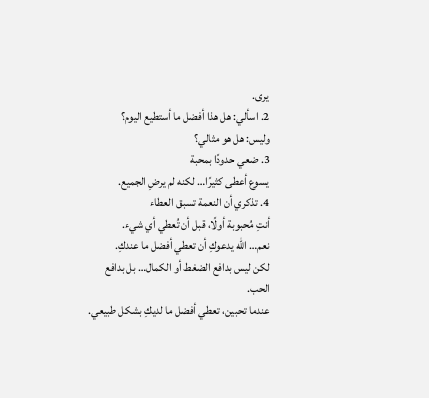يرى.
2. اسألي: هل هذا أفضل ما أستطيع اليوم؟
وليس: هل هو مثالي؟
3. ضعي حدودًا بمحبة
يسوع أعطى كثيرًا… لكنه لم يرضِ الجميع.
4. تذكري أن النعمة تسبق العطاء
أنتِ مُحبوبة أولًا، قبل أن تُعطي أي شيء.
نعم… الله يدعوكِ أن تعطي أفضل ما عندكِ.
لكن ليس بدافع الضغط أو الكمال… بل بدافع الحب.
عندما تحبين، تعطي أفضل ما لديكِ بشكل طبيعي.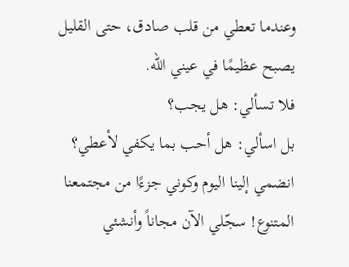وعندما تعطي من قلب صادق، حتى القليل يصبح عظيمًا في عيني الله.
فلا تسألي: هل يجب؟
بل اسألي: هل أحب بما يكفي لأعطي؟
انضمي إلينا اليوم وكوني جزءًا من مجتمعنا المتنوع! سجّلي الآن مجاناً وأنشئي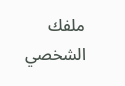ملفك الشخصي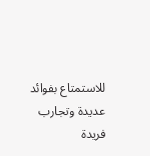للاستمتاع بفوائد عديدة وتجارب فريدة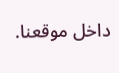داخل موقعنا.